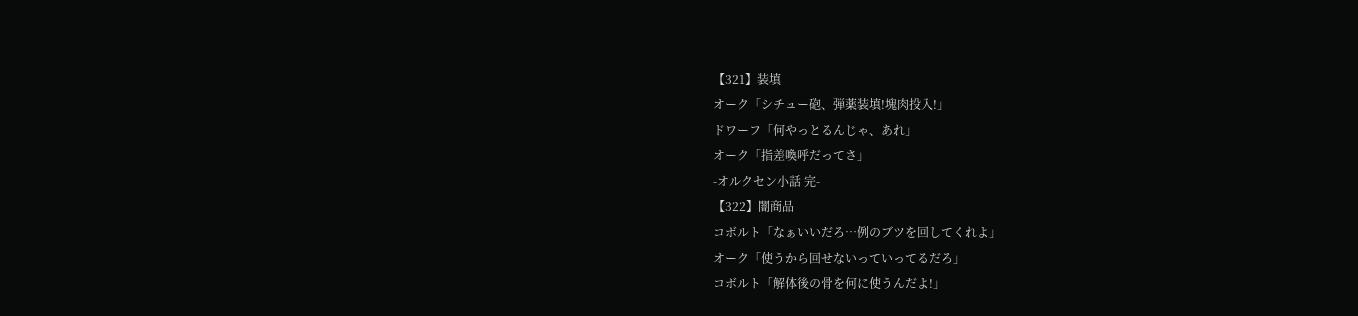【321】装填
オーク「シチュー砲、弾薬装填!塊肉投入!」
ドワーフ「何やっとるんじゃ、あれ」
オーク「指差喚呼だってさ」
-オルクセン小話 完-
【322】闇商品
コボルト「なぁいいだろ…例のブツを回してくれよ」
オーク「使うから回せないっていってるだろ」
コボルト「解体後の骨を何に使うんだよ!」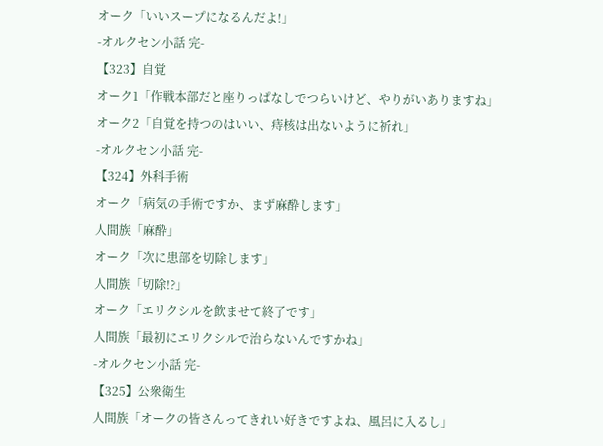オーク「いいスープになるんだよ!」
-オルクセン小話 完-
【323】自覚
オーク1「作戦本部だと座りっぱなしでつらいけど、やりがいありますね」
オーク2「自覚を持つのはいい、痔核は出ないように祈れ」
-オルクセン小話 完-
【324】外科手術
オーク「病気の手術ですか、まず麻酔します」
人間族「麻酔」
オーク「次に患部を切除します」
人間族「切除!?」
オーク「エリクシルを飲ませて終了です」
人間族「最初にエリクシルで治らないんですかね」
-オルクセン小話 完-
【325】公衆衛生
人間族「オークの皆さんってきれい好きですよね、風呂に入るし」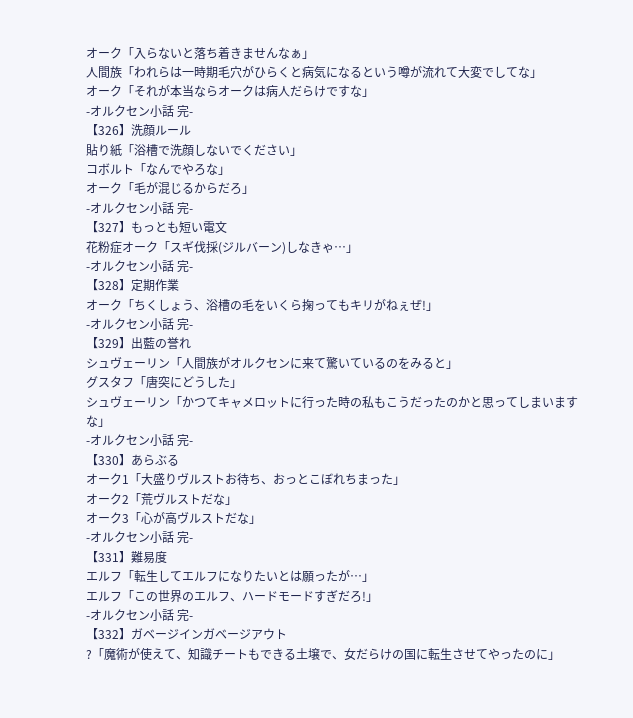オーク「入らないと落ち着きませんなぁ」
人間族「われらは一時期毛穴がひらくと病気になるという噂が流れて大変でしてな」
オーク「それが本当ならオークは病人だらけですな」
-オルクセン小話 完-
【326】洗顔ルール
貼り紙「浴槽で洗顔しないでください」
コボルト「なんでやろな」
オーク「毛が混じるからだろ」
-オルクセン小話 完-
【327】もっとも短い電文
花粉症オーク「スギ伐採(ジルバーン)しなきゃ…」
-オルクセン小話 完-
【328】定期作業
オーク「ちくしょう、浴槽の毛をいくら掬ってもキリがねぇぜ!」
-オルクセン小話 完-
【329】出藍の誉れ
シュヴェーリン「人間族がオルクセンに来て驚いているのをみると」
グスタフ「唐突にどうした」
シュヴェーリン「かつてキャメロットに行った時の私もこうだったのかと思ってしまいますな」
-オルクセン小話 完-
【330】あらぶる
オーク1「大盛りヴルストお待ち、おっとこぼれちまった」
オーク2「荒ヴルストだな」
オーク3「心が高ヴルストだな」
-オルクセン小話 完-
【331】難易度
エルフ「転生してエルフになりたいとは願ったが…」
エルフ「この世界のエルフ、ハードモードすぎだろ!」
-オルクセン小話 完-
【332】ガベージインガベージアウト
?「魔術が使えて、知識チートもできる土壌で、女だらけの国に転生させてやったのに」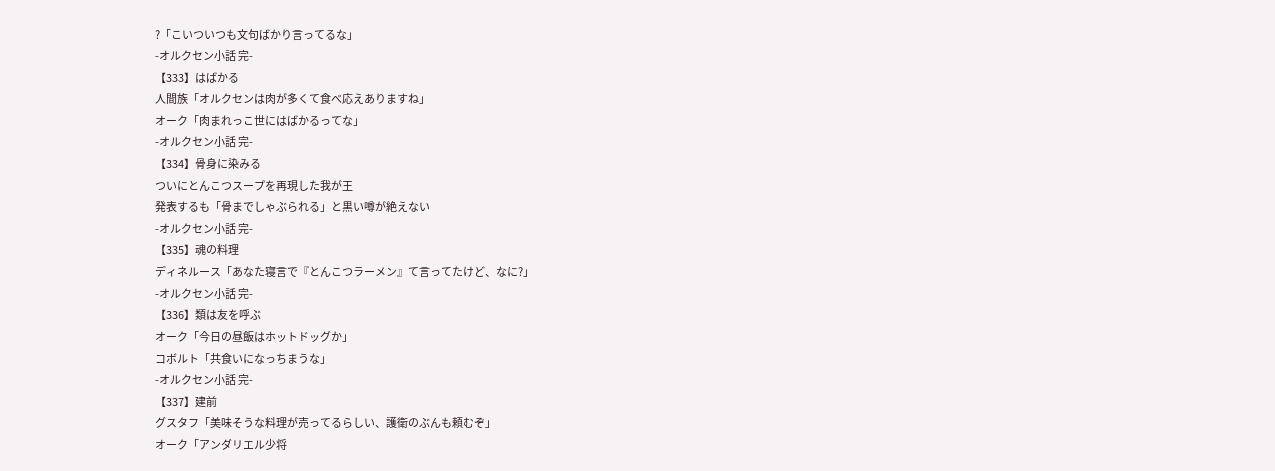?「こいついつも文句ばかり言ってるな」
-オルクセン小話 完-
【333】はばかる
人間族「オルクセンは肉が多くて食べ応えありますね」
オーク「肉まれっこ世にはばかるってな」
-オルクセン小話 完-
【334】骨身に染みる
ついにとんこつスープを再現した我が王
発表するも「骨までしゃぶられる」と黒い噂が絶えない
-オルクセン小話 完-
【335】魂の料理
ディネルース「あなた寝言で『とんこつラーメン』て言ってたけど、なに?」
-オルクセン小話 完-
【336】類は友を呼ぶ
オーク「今日の昼飯はホットドッグか」
コボルト「共食いになっちまうな」
-オルクセン小話 完-
【337】建前
グスタフ「美味そうな料理が売ってるらしい、護衛のぶんも頼むぞ」
オーク「アンダリエル少将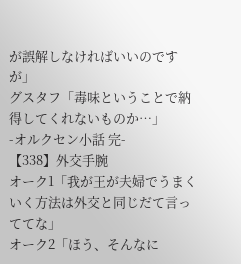が誤解しなければいいのですが」
グスタフ「毒味ということで納得してくれないものか…」
-オルクセン小話 完-
【338】外交手腕
オーク1「我が王が夫婦でうまくいく方法は外交と同じだて言っててな」
オーク2「ほう、そんなに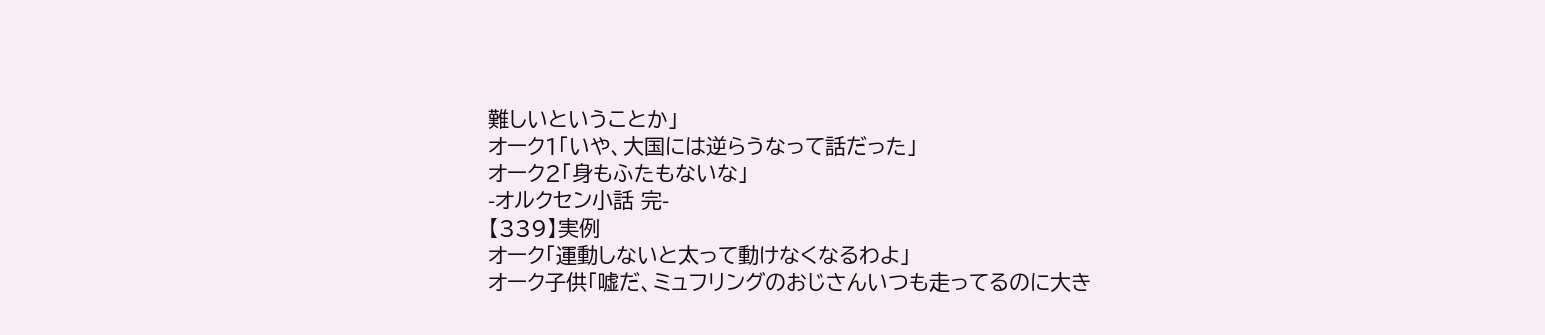難しいということか」
オーク1「いや、大国には逆らうなって話だった」
オーク2「身もふたもないな」
-オルクセン小話 完-
【339】実例
オーク「運動しないと太って動けなくなるわよ」
オーク子供「嘘だ、ミュフリングのおじさんいつも走ってるのに大き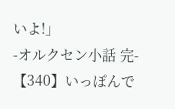いよ!」
-オルクセン小話 完-
【340】いっぽんで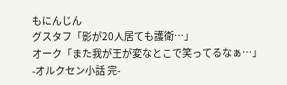もにんじん
グスタフ「影が20人居ても護衛…」
オーク「また我が王が変なとこで笑ってるなぁ…」
-オルクセン小話 完-